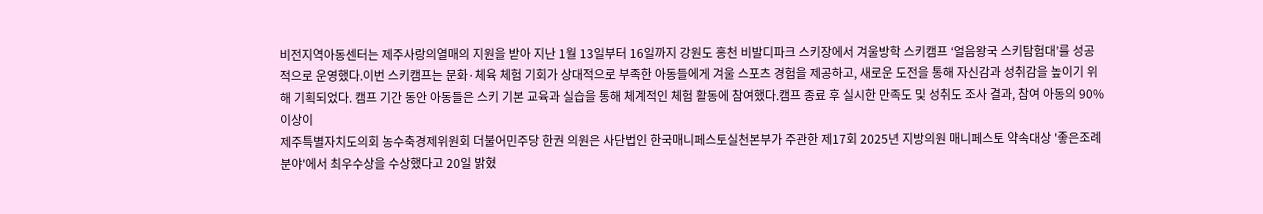비전지역아동센터는 제주사랑의열매의 지원을 받아 지난 1월 13일부터 16일까지 강원도 홍천 비발디파크 스키장에서 겨울방학 스키캠프 ‘얼음왕국 스키탐험대’를 성공적으로 운영했다.이번 스키캠프는 문화·체육 체험 기회가 상대적으로 부족한 아동들에게 겨울 스포츠 경험을 제공하고, 새로운 도전을 통해 자신감과 성취감을 높이기 위해 기획되었다. 캠프 기간 동안 아동들은 스키 기본 교육과 실습을 통해 체계적인 체험 활동에 참여했다.캠프 종료 후 실시한 만족도 및 성취도 조사 결과, 참여 아동의 90% 이상이
제주특별자치도의회 농수축경제위원회 더불어민주당 한권 의원은 사단법인 한국매니페스토실천본부가 주관한 제17회 2025년 지방의원 매니페스토 약속대상 '좋은조례 분야'에서 최우수상을 수상했다고 20일 밝혔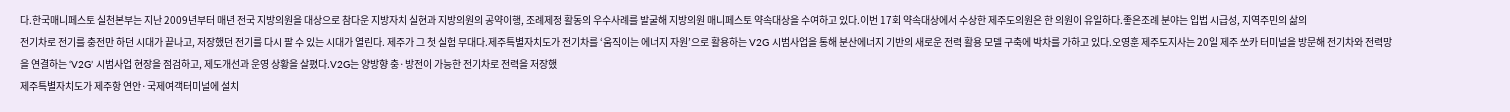다.한국매니페스토 실천본부는 지난 2009년부터 매년 전국 지방의원을 대상으로 참다운 지방자치 실현과 지방의원의 공약이행, 조례제정 활동의 우수사례를 발굴해 지방의원 매니페스토 약속대상을 수여하고 있다.이번 17회 약속대상에서 수상한 제주도의원은 한 의원이 유일하다.좋은조례 분야는 입법 시급성, 지역주민의 삶의
전기차로 전기를 충전만 하던 시대가 끝나고, 저장했던 전기를 다시 팔 수 있는 시대가 열린다. 제주가 그 첫 실험 무대다.제주특별자치도가 전기차를 ‘움직이는 에너지 자원’으로 활용하는 V2G 시범사업을 통해 분산에너지 기반의 새로운 전력 활용 모델 구축에 박차를 가하고 있다.오영훈 제주도지사는 20일 제주 쏘카 터미널을 방문해 전기차와 전력망을 연결하는 ‘V2G’ 시범사업 현장을 점검하고, 제도개선과 운영 상황을 살폈다.V2G는 양방향 충·방전이 가능한 전기차로 전력을 저장했
제주특별자치도가 제주항 연안·국제여객터미널에 설치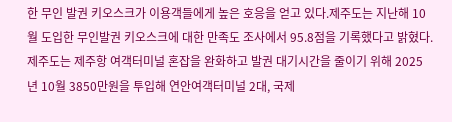한 무인 발권 키오스크가 이용객들에게 높은 호응을 얻고 있다.제주도는 지난해 10월 도입한 무인발권 키오스크에 대한 만족도 조사에서 95.8점을 기록했다고 밝혔다.제주도는 제주항 여객터미널 혼잡을 완화하고 발권 대기시간을 줄이기 위해 2025년 10월 3850만원을 투입해 연안여객터미널 2대, 국제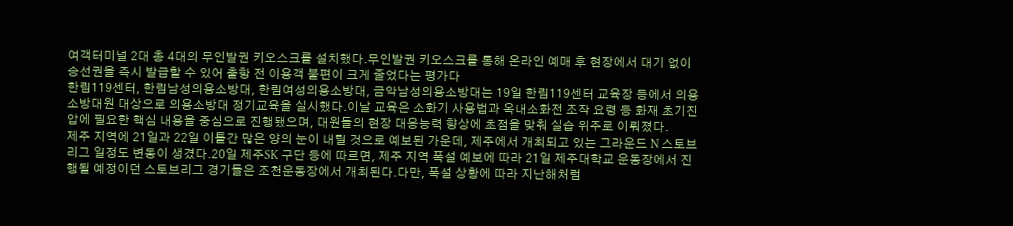여객터미널 2대 총 4대의 무인발권 키오스크를 설치했다.무인발권 키오스크를 통해 온라인 예매 후 현장에서 대기 없이 승선권을 즉시 발급할 수 있어 출항 전 이용객 불편이 크게 줄었다는 평가다
한림119센터, 한림남성의용소방대, 한림여성의용소방대, 금악남성의용소방대는 19일 한림119센터 교육장 등에서 의용소방대원 대상으로 의용소방대 정기교육을 실시했다.이날 교육은 소화기 사용법과 옥내소화전 조작 요령 등 화재 초기진압에 필요한 핵심 내용을 중심으로 진행됐으며, 대원들의 현장 대응능력 향상에 초점을 맞춰 실습 위주로 이뤄졌다.
제주 지역에 21일과 22일 이틀간 많은 양의 눈이 내릴 것으로 예보된 가운데, 제주에서 개최되고 있는 그라운드 N 스토브리그 일정도 변동이 생겼다.20일 제주SK 구단 등에 따르면, 제주 지역 폭설 예보에 따라 21일 제주대학교 운동장에서 진행될 예정이던 스토브리그 경기들은 조천운동장에서 개최된다.다만, 폭설 상황에 따라 지난해처럼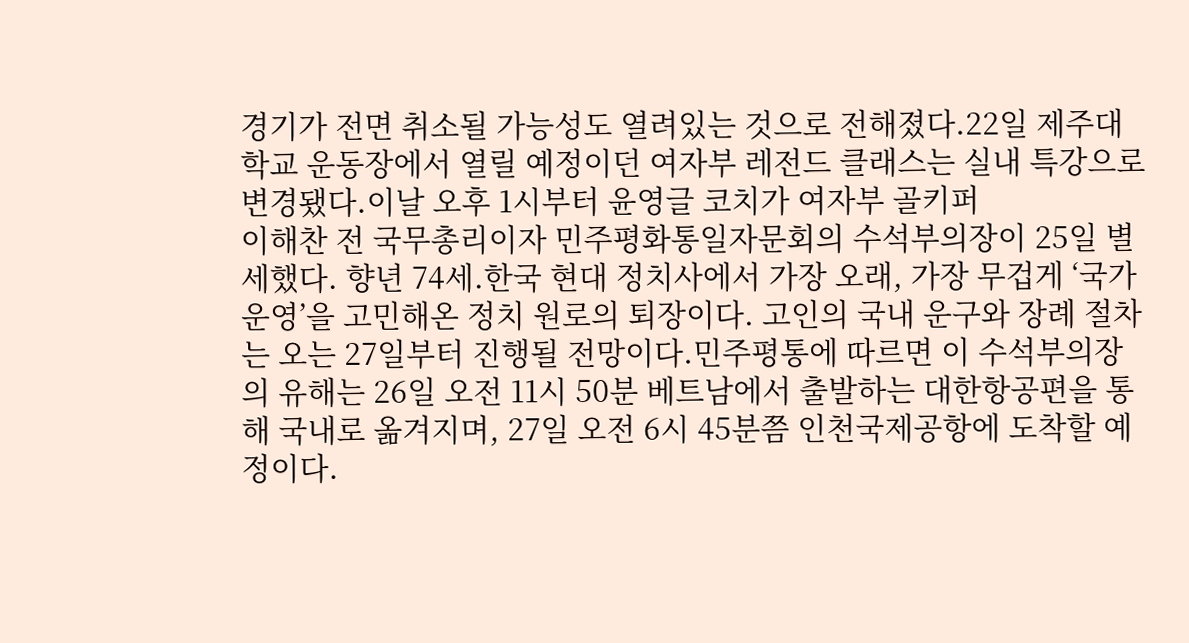경기가 전면 취소될 가능성도 열려있는 것으로 전해졌다.22일 제주대학교 운동장에서 열릴 예정이던 여자부 레전드 클래스는 실내 특강으로 변경됐다.이날 오후 1시부터 윤영글 코치가 여자부 골키퍼
이해찬 전 국무총리이자 민주평화통일자문회의 수석부의장이 25일 별세했다. 향년 74세.한국 현대 정치사에서 가장 오래, 가장 무겁게 ‘국가 운영’을 고민해온 정치 원로의 퇴장이다. 고인의 국내 운구와 장례 절차는 오는 27일부터 진행될 전망이다.민주평통에 따르면 이 수석부의장의 유해는 26일 오전 11시 50분 베트남에서 출발하는 대한항공편을 통해 국내로 옮겨지며, 27일 오전 6시 45분쯤 인천국제공항에 도착할 예정이다.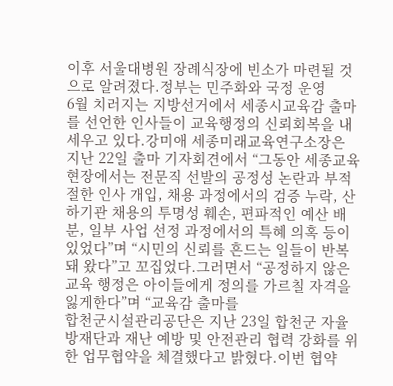이후 서울대병원 장례식장에 빈소가 마련될 것으로 알려졌다.정부는 민주화와 국정 운영
6월 치러지는 지방선거에서 세종시교육감 출마를 선언한 인사들이 교육행정의 신뢰회복을 내세우고 있다.강미애 세종미래교육연구소장은 지난 22일 출마 기자회견에서 “그동안 세종교육 현장에서는 전문직 선발의 공정성 논란과 부적절한 인사 개입, 채용 과정에서의 검증 누락, 산하기관 채용의 투명성 훼손, 편파적인 예산 배분, 일부 사업 선정 과정에서의 특혜 의혹 등이 있었다”며 “시민의 신뢰를 흔드는 일들이 반복돼 왔다”고 꼬집었다.그러면서 “공정하지 않은 교육 행정은 아이들에게 정의를 가르칠 자격을 잃게한다”며 “교육감 출마를
합천군시설관리공단은 지난 23일 합천군 자율방재단과 재난 예방 및 안전관리 협력 강화를 위한 업무협약을 체결했다고 밝혔다.이번 협약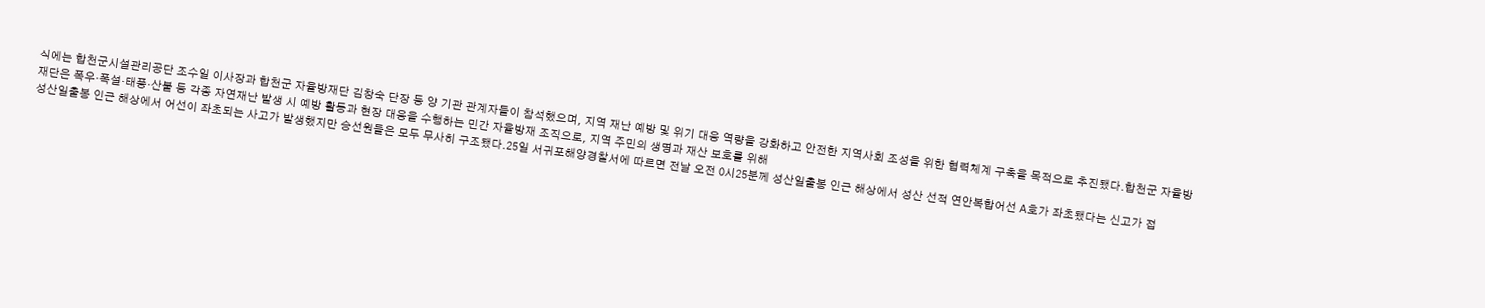식에는 합천군시설관리공단 조수일 이사장과 합천군 자율방재단 김창숙 단장 등 양 기관 관계자들이 참석했으며, 지역 재난 예방 및 위기 대응 역량을 강화하고 안전한 지역사회 조성을 위한 협력체계 구축을 목적으로 추진됐다.합천군 자율방재단은 폭우·폭설·태풍·산불 등 각종 자연재난 발생 시 예방 활동과 현장 대응을 수행하는 민간 자율방재 조직으로, 지역 주민의 생명과 재산 보호를 위해
성산일출봉 인근 해상에서 어선이 좌초되는 사고가 발생했지만 승선원들은 모두 무사히 구조됐다.25일 서귀포해양경찰서에 따르면 전날 오전 0시25분께 성산일출봉 인근 해상에서 성산 선적 연안복합어선 A호가 좌초됐다는 신고가 접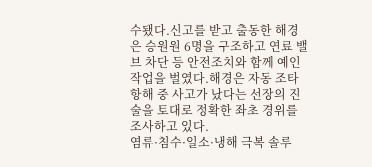수됐다.신고를 받고 출동한 해경은 승원원 6명을 구조하고 연료 밸브 차단 등 안전조치와 함께 예인 작업을 벌였다.해경은 자동 조타 항해 중 사고가 났다는 선장의 진술을 토대로 정확한 좌초 경위를 조사하고 있다.
염류·침수·일소·냉해 극복 솔루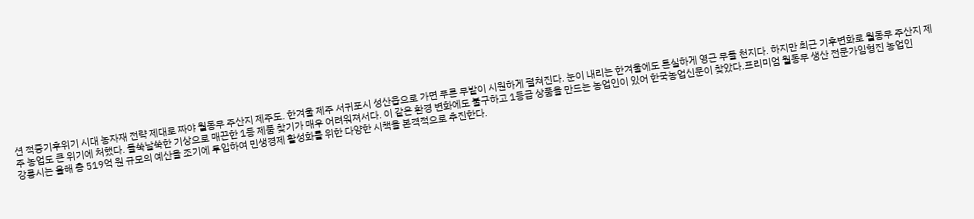션 적중기후위기 시대 농자재 전략 제대로 짜야 월동무 주산지 제주도. 한겨울 제주 서귀포시 성산읍으로 가면 푸른 무밭이 시원하게 펼쳐진다. 눈이 내리는 한겨울에도 튼실하게 영근 무들 천지다. 하지만 최근 기후변화로 월동무 주산지 제주 농업도 큰 위기에 처했다. 들쑥날쑥한 기상으로 매끈한 1등 제품 찾기가 매우 어려워져서다. 이 같은 환경 변화에도 불구하고 1등급 상품을 만드는 농업인이 있어 한국농업신문이 찾았다.프리미엄 월동무 생산 전문가임형진 농업인
강릉시는 올해 총 519억 원 규모의 예산을 조기에 투입하여 민생경제 활성화를 위한 다양한 시책을 본격적으로 추진한다.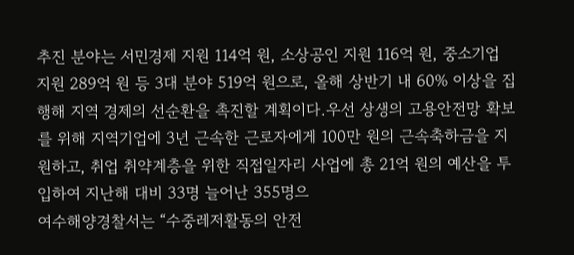추진 분야는 서민경제 지원 114억 원, 소상공인 지원 116억 원, 중소기업 지원 289억 원 등 3대 분야 519억 원으로, 올해 상반기 내 60% 이상을 집행해 지역 경제의 선순환을 촉진할 계획이다.우선 상생의 고용안전망 확보를 위해 지역기업에 3년 근속한 근로자에게 100만 원의 근속축하금을 지원하고, 취업 취약계층을 위한 직접일자리 사업에 총 21억 원의 예산을 투입하여 지난해 대비 33명 늘어난 355명으
여수해양경찰서는 “수중레저활동의 안전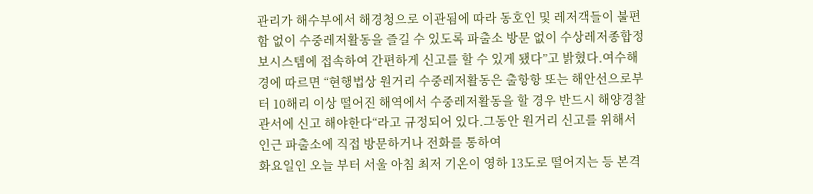관리가 해수부에서 해경청으로 이관됨에 따라 동호인 및 레저객들이 불편함 없이 수중레저활동을 즐길 수 있도록 파출소 방문 없이 수상레저종합정보시스템에 접속하여 간편하게 신고를 할 수 있게 됐다”고 밝혔다.여수해경에 따르면 “현행법상 원거리 수중레저활동은 출항항 또는 해안선으로부터 10해리 이상 떨어진 해역에서 수중레저활동을 할 경우 반드시 해양경찰관서에 신고 해야한다“라고 규정되어 있다.그동안 원거리 신고를 위해서 인근 파출소에 직접 방문하거나 전화를 통하여
화요일인 오늘 부터 서울 아침 최저 기온이 영하 13도로 떨어지는 등 본격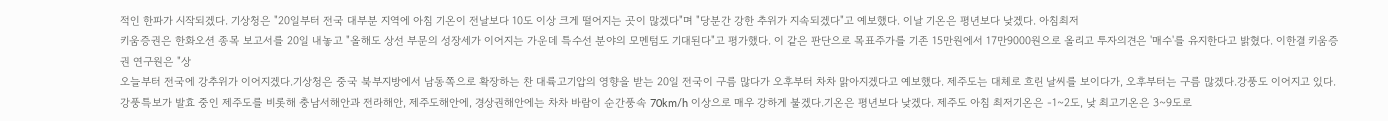적인 한파가 시작되겠다. 기상청은 "20일부터 전국 대부분 지역에 아침 기온이 전날보다 10도 이상 크게 떨어지는 곳이 많겠다"며 "당분간 강한 추위가 지속되겠다"고 예보했다. 이날 기온은 평년보다 낮겠다. 아침최저
키움증권은 한화오션 종목 보고서를 20일 내놓고 "올해도 상선 부문의 성장세가 이어지는 가운데 특수선 분야의 모멘텀도 기대된다"고 평가했다. 이 같은 판단으로 목표주가를 기존 15만원에서 17만9000원으로 올리고 투자의견은 '매수'를 유지한다고 밝혔다. 이한결 키움증권 연구원은 "상
오늘부터 전국에 강추위가 이어지겠다.기상청은 중국 북부지방에서 남동쪽으로 확장하는 찬 대륙고기압의 영향을 받는 20일 전국이 구름 많다가 오후부터 차차 맑아지겠다고 예보했다. 제주도는 대체로 흐린 날씨를 보이다가, 오후부터는 구름 많겠다.강풍도 이어지고 있다. 강풍특보가 발효 중인 제주도를 비롯해 충남서해안과 전라해안, 제주도해안에, 경상권해안에는 차차 바람이 순간풍속 70km/h 이상으로 매우 강하게 불겠다.기온은 평년보다 낮겠다. 제주도 아침 최저기온은 -1~2도, 낮 최고기온은 3~9도로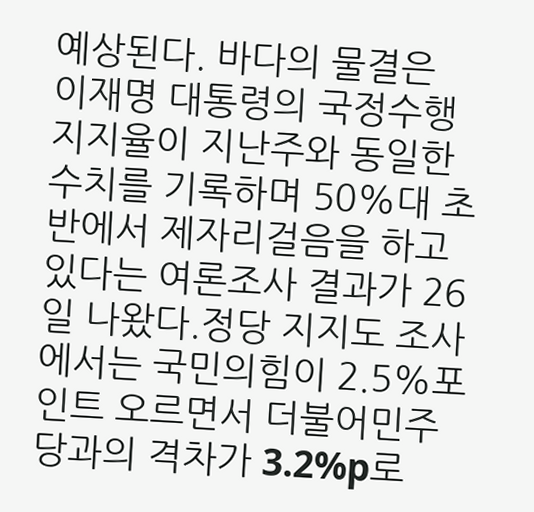예상된다. 바다의 물결은
이재명 대통령의 국정수행 지지율이 지난주와 동일한 수치를 기록하며 50%대 초반에서 제자리걸음을 하고 있다는 여론조사 결과가 26일 나왔다.정당 지지도 조사에서는 국민의힘이 2.5%포인트 오르면서 더불어민주당과의 격차가 3.2%p로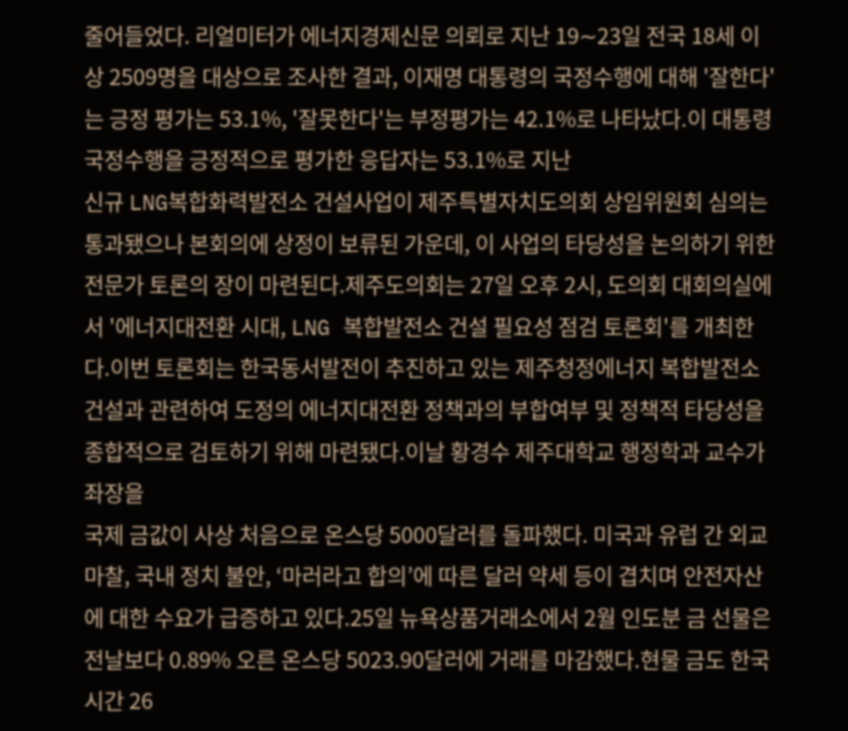줄어들었다. 리얼미터가 에너지경제신문 의뢰로 지난 19∼23일 전국 18세 이상 2509명을 대상으로 조사한 결과, 이재명 대통령의 국정수행에 대해 '잘한다'는 긍정 평가는 53.1%, '잘못한다'는 부정평가는 42.1%로 나타났다.이 대통령 국정수행을 긍정적으로 평가한 응답자는 53.1%로 지난
신규 LNG복합화력발전소 건설사업이 제주특별자치도의회 상임위원회 심의는 통과됐으나 본회의에 상정이 보류된 가운데, 이 사업의 타당성을 논의하기 위한 전문가 토론의 장이 마련된다.제주도의회는 27일 오후 2시, 도의회 대회의실에서 '에너지대전환 시대, LNG 복합발전소 건설 필요성 점검 토론회'를 개최한다.이번 토론회는 한국동서발전이 추진하고 있는 제주청정에너지 복합발전소 건설과 관련하여 도정의 에너지대전환 정책과의 부합여부 및 정책적 타당성을 종합적으로 검토하기 위해 마련됐다.이날 황경수 제주대학교 행정학과 교수가 좌장을
국제 금값이 사상 처음으로 온스당 5000달러를 돌파했다. 미국과 유럽 간 외교 마찰, 국내 정치 불안, ‘마러라고 합의’에 따른 달러 약세 등이 겹치며 안전자산에 대한 수요가 급증하고 있다.25일 뉴욕상품거래소에서 2월 인도분 금 선물은 전날보다 0.89% 오른 온스당 5023.90달러에 거래를 마감했다.현물 금도 한국 시간 26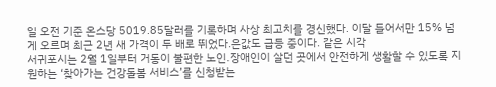일 오전 기준 온스당 5019.85달러를 기록하며 사상 최고치를 경신했다. 이달 들어서만 15% 넘게 오르며 최근 2년 새 가격이 두 배로 뛰었다.은값도 급등 중이다. 같은 시각
서귀포시는 2월 1일부터 거동이 불편한 노인․장애인이 살던 곳에서 안전하게 생활할 수 있도록 지원하는 ‘찾아가는 건강돌봄 서비스’를 신청받는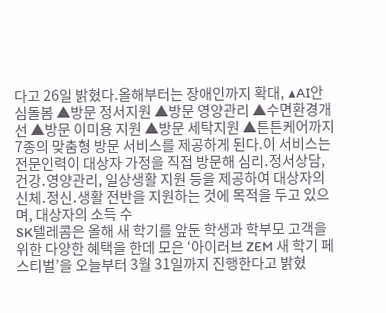다고 26일 밝혔다.올해부터는 장애인까지 확대, ▲AI안심돌봄 ▲방문 정서지원 ▲방문 영양관리 ▲수면환경개선 ▲방문 이미용 지원 ▲방문 세탁지원 ▲튼튼케어까지 7종의 맞춤형 방문 서비스를 제공하게 된다.이 서비스는 전문인력이 대상자 가정을 직접 방문해 심리․정서상담, 건강․영양관리, 일상생활 지원 등을 제공하여 대상자의 신체․정신․생활 전반을 지원하는 것에 목적을 두고 있으며, 대상자의 소득 수
SK텔레콤은 올해 새 학기를 앞둔 학생과 학부모 고객을 위한 다양한 혜택을 한데 모은 ‘아이러브 ZEM 새 학기 페스티벌’을 오늘부터 3월 31일까지 진행한다고 밝혔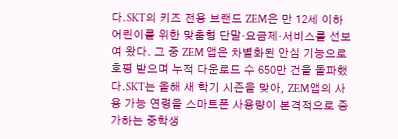다.SKT의 키즈 전용 브랜드 ZEM은 만 12세 이하 어린이를 위한 맞춤형 단말·요금제·서비스를 선보여 왔다. 그 중 ZEM 앱은 차별화된 안심 기능으로 호평 받으며 누적 다운로드 수 650만 건을 돌파했다.SKT는 올해 새 학기 시즌을 맞아, ZEM앱의 사용 가능 연령을 스마트폰 사용량이 본격적으로 증가하는 중학생